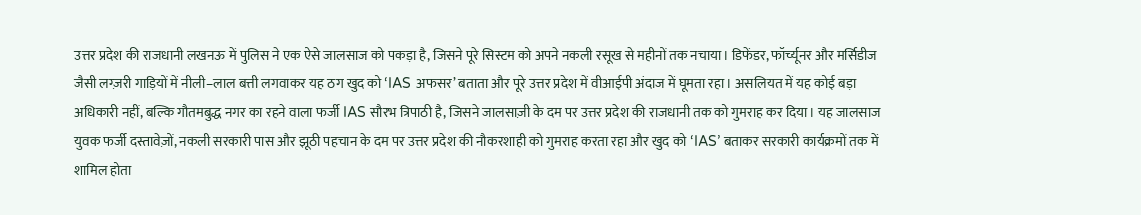उत्तर प्रदेश की राजधानी लखनऊ में पुलिस ने एक ऐसे जालसाज को पकड़ा है, जिसने पूरे सिस्टम को अपने नकली रसूख से महीनों तक नचाया। डिफेंडर, फॉर्च्यूनर और मर्सिडीज जैसी लग्ज़री गाड़ियों में नीली–लाल बत्ती लगवाकर यह ठग खुद को ‘IAS अफसर’ बताता और पूरे उत्तर प्रदेश में वीआईपी अंदाज में घूमता रहा। असलियत में यह कोई बड़ा अधिकारी नहीं, बल्कि गौतमबुद्ध नगर का रहने वाला फर्जी IAS सौरभ त्रिपाठी है, जिसने जालसाज़ी के दम पर उत्तर प्रदेश की राजधानी तक को गुमराह कर दिया। यह जालसाज युवक फर्जी दस्तावेज़ों, नकली सरकारी पास और झूठी पहचान के दम पर उत्तर प्रदेश की नौकरशाही को गुमराह करता रहा और खुद को ‘IAS’ बताकर सरकारी कार्यक्रमों तक में शामिल होता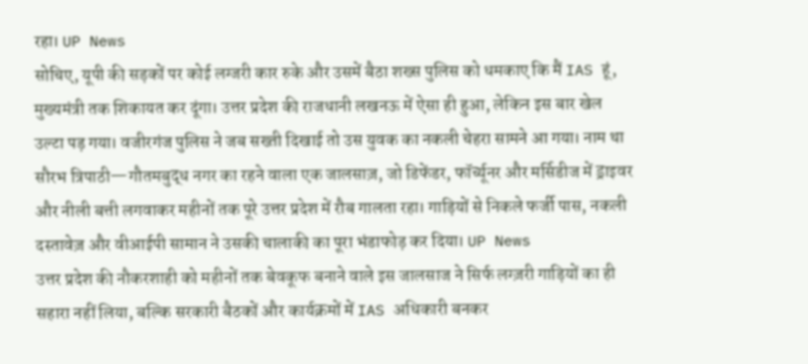रहा। UP News
सोचिए, यूपी की सड़कों पर कोई लग्जरी कार रुके और उसमें बैठा शख्स पुलिस को धमकाए कि मैं IAS हूं, मुख्यमंत्री तक शिकायत कर दूंगा। उत्तर प्रदेश की राजधानी लखनऊ में ऐसा ही हुआ, लेकिन इस बार खेल उल्टा पड़ गया। वजीरगंज पुलिस ने जब सख्ती दिखाई तो उस युवक का नकली चेहरा सामने आ गया। नाम था सौरभ त्रिपाठी—गौतमबुद्ध नगर का रहने वाला एक जालसाज़, जो डिफेंडर, फॉर्च्यूनर और मर्सिडीज में ड्राइवर और नीली बत्ती लगवाकर महीनों तक पूरे उत्तर प्रदेश में रौब गालता रहा। गाड़ियों से निकले फर्जी पास, नकली दस्तावेज़ और वीआईपी सामान ने उसकी चालाकी का पूरा भंडाफोड़ कर दिया। UP News
उत्तर प्रदेश की नौकरशाही को महीनों तक बेवकूफ बनाने वाले इस जालसाज ने सिर्फ लग्ज़री गाड़ियों का ही सहारा नहीं लिया, बल्कि सरकारी बैठकों और कार्यक्रमों में IAS अधिकारी बनकर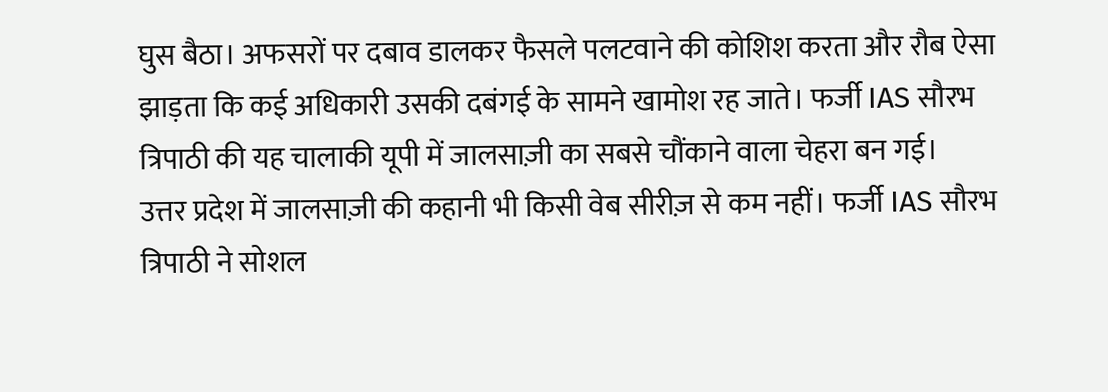घुस बैठा। अफसरों पर दबाव डालकर फैसले पलटवाने की कोशिश करता और रौब ऐसा झाड़ता कि कई अधिकारी उसकी दबंगई के सामने खामोश रह जाते। फर्जी IAS सौरभ त्रिपाठी की यह चालाकी यूपी में जालसाज़ी का सबसे चौंकाने वाला चेहरा बन गई।
उत्तर प्रदेश में जालसाज़ी की कहानी भी किसी वेब सीरीज़ से कम नहीं। फर्जी IAS सौरभ त्रिपाठी ने सोशल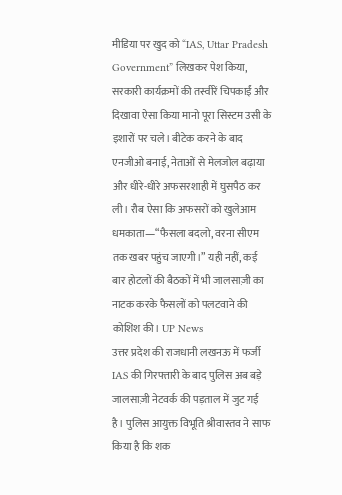मीडिया पर खुद को “IAS, Uttar Pradesh Government” लिखकर पेश किया, सरकारी कार्यक्रमों की तस्वीरें चिपकाईं और दिखावा ऐसा किया मानो पूरा सिस्टम उसी के इशारों पर चले। बीटेक करने के बाद एनजीओ बनाई, नेताओं से मेलजोल बढ़ाया और धीरे-धीरे अफसरशाही में घुसपैठ कर ली। रौब ऐसा कि अफसरों को खुलेआम धमकाता—“फैसला बदलो, वरना सीएम तक खबर पहुंच जाएगी।” यही नहीं, कई बार होटलों की बैठकों में भी जालसाज़ी का नाटक करके फैसलों को पलटवाने की कोशिश की। UP News
उत्तर प्रदेश की राजधानी लखनऊ में फर्जी IAS की गिरफ्तारी के बाद पुलिस अब बड़े जालसाज़ी नेटवर्क की पड़ताल में जुट गई है। पुलिस आयुक्त विभूति श्रीवास्तव ने साफ किया है कि शक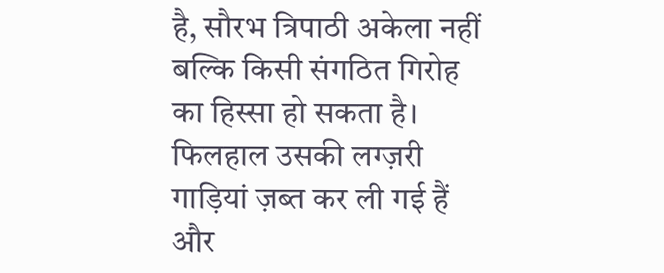है, सौरभ त्रिपाठी अकेला नहीं बल्कि किसी संगठित गिरोह का हिस्सा हो सकता है। फिलहाल उसकी लग्ज़री गाड़ियां ज़ब्त कर ली गई हैं और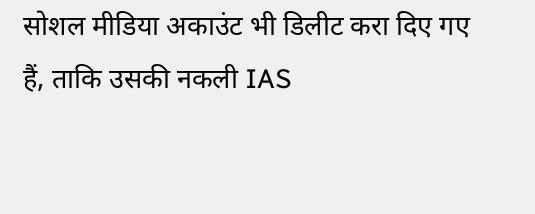सोशल मीडिया अकाउंट भी डिलीट करा दिए गए हैं, ताकि उसकी नकली IAS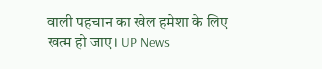वाली पहचान का खेल हमेशा के लिए खत्म हो जाए। UP News